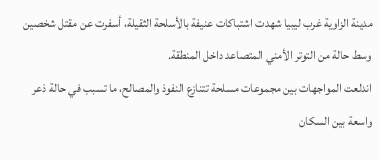مدينة الزاوية غرب ليبيا شهدت اشتباكات عنيفة بالأسلحة الثقيلة، أسفرت عن مقتل شخصين وسط حالة من التوتر الأمني المتصاعد داخل المنطقة.
اندلعت المواجهات بين مجموعات مسلحة تتنازع النفوذ والمصالح، ما تسبب في حالة ذعر واسعة بين السكان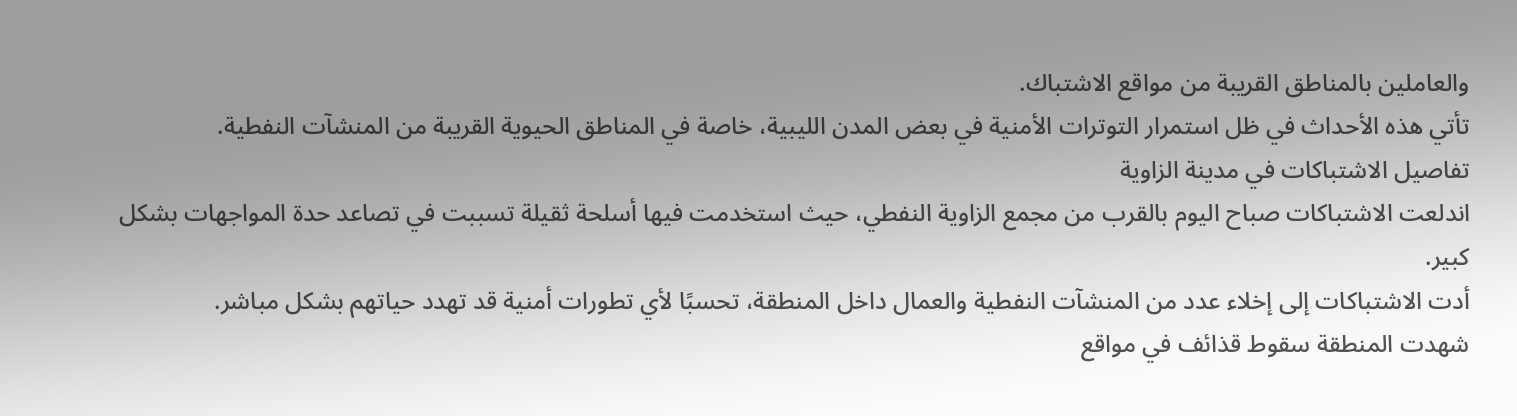والعاملين بالمناطق القريبة من مواقع الاشتباك.
تأتي هذه الأحداث في ظل استمرار التوترات الأمنية في بعض المدن الليبية، خاصة في المناطق الحيوية القريبة من المنشآت النفطية.
تفاصيل الاشتباكات في مدينة الزاوية
اندلعت الاشتباكات صباح اليوم بالقرب من مجمع الزاوية النفطي، حيث استخدمت فيها أسلحة ثقيلة تسببت في تصاعد حدة المواجهات بشكل كبير.
أدت الاشتباكات إلى إخلاء عدد من المنشآت النفطية والعمال داخل المنطقة، تحسبًا لأي تطورات أمنية قد تهدد حياتهم بشكل مباشر.
شهدت المنطقة سقوط قذائف في مواقع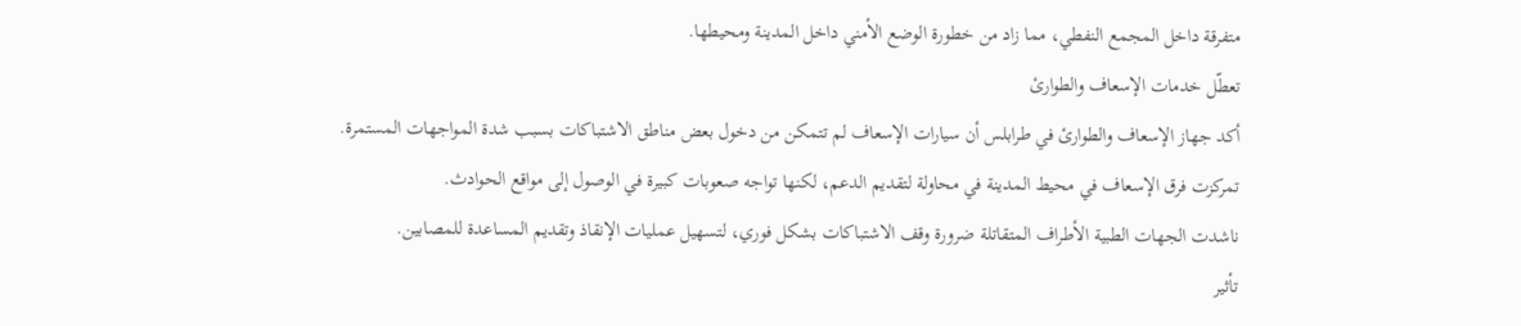متفرقة داخل المجمع النفطي، مما زاد من خطورة الوضع الأمني داخل المدينة ومحيطها.
تعطّل خدمات الإسعاف والطوارئ
أكد جهاز الإسعاف والطوارئ في طرابلس أن سيارات الإسعاف لم تتمكن من دخول بعض مناطق الاشتباكات بسبب شدة المواجهات المستمرة.
تمركزت فرق الإسعاف في محيط المدينة في محاولة لتقديم الدعم، لكنها تواجه صعوبات كبيرة في الوصول إلى مواقع الحوادث.
ناشدت الجهات الطبية الأطراف المتقاتلة ضرورة وقف الاشتباكات بشكل فوري، لتسهيل عمليات الإنقاذ وتقديم المساعدة للمصابين.
تأثير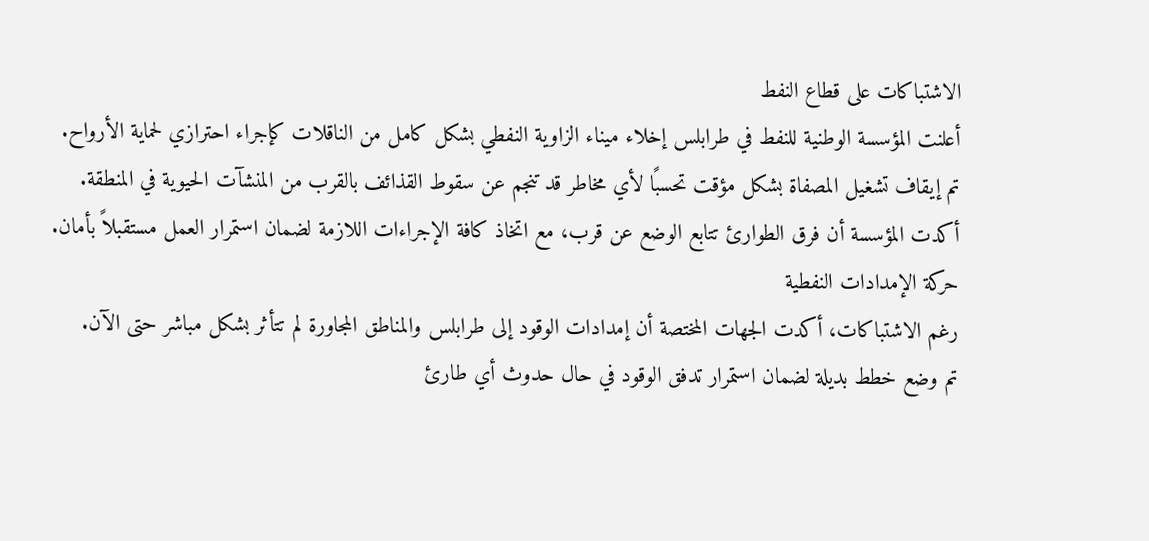الاشتباكات على قطاع النفط
أعلنت المؤسسة الوطنية للنفط في طرابلس إخلاء ميناء الزاوية النفطي بشكل كامل من الناقلات كإجراء احترازي لحماية الأرواح.
تم إيقاف تشغيل المصفاة بشكل مؤقت تحسبًا لأي مخاطر قد تنجم عن سقوط القذائف بالقرب من المنشآت الحيوية في المنطقة.
أكدت المؤسسة أن فرق الطوارئ تتابع الوضع عن قرب، مع اتخاذ كافة الإجراءات اللازمة لضمان استمرار العمل مستقبلاً بأمان.
حركة الإمدادات النفطية
رغم الاشتباكات، أكدت الجهات المختصة أن إمدادات الوقود إلى طرابلس والمناطق المجاورة لم تتأثر بشكل مباشر حتى الآن.
تم وضع خطط بديلة لضمان استمرار تدفق الوقود في حال حدوث أي طارئ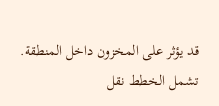قد يؤثر على المخزون داخل المنطقة.
تشمل الخطط نقل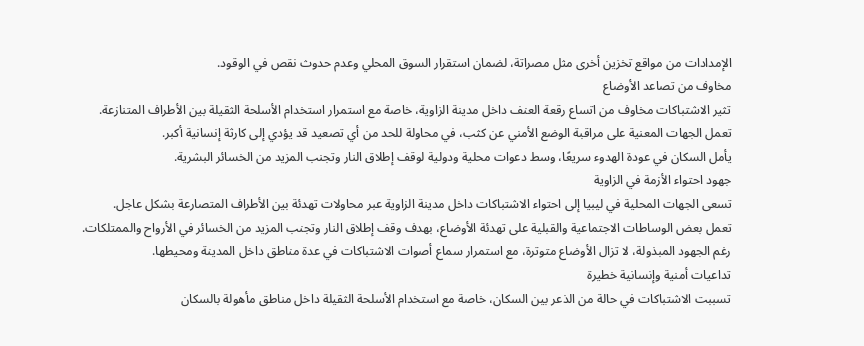الإمدادات من مواقع تخزين أخرى مثل مصراتة، لضمان استقرار السوق المحلي وعدم حدوث نقص في الوقود.
مخاوف من تصاعد الأوضاع
تثير الاشتباكات مخاوف من اتساع رقعة العنف داخل مدينة الزاوية، خاصة مع استمرار استخدام الأسلحة الثقيلة بين الأطراف المتنازعة.
تعمل الجهات المعنية على مراقبة الوضع الأمني عن كثب، في محاولة للحد من أي تصعيد قد يؤدي إلى كارثة إنسانية أكبر.
يأمل السكان في عودة الهدوء سريعًا، وسط دعوات محلية ودولية لوقف إطلاق النار وتجنب المزيد من الخسائر البشرية.
جهود احتواء الأزمة في الزاوية
تسعى الجهات المحلية في ليبيا إلى احتواء الاشتباكات داخل مدينة الزاوية عبر محاولات تهدئة بين الأطراف المتصارعة بشكل عاجل.
تعمل بعض الوساطات الاجتماعية والقبلية على تهدئة الأوضاع، بهدف وقف إطلاق النار وتجنب المزيد من الخسائر في الأرواح والممتلكات.
رغم الجهود المبذولة، لا تزال الأوضاع متوترة، مع استمرار سماع أصوات الاشتباكات في عدة مناطق داخل المدينة ومحيطها.
تداعيات أمنية وإنسانية خطيرة
تسببت الاشتباكات في حالة من الذعر بين السكان، خاصة مع استخدام الأسلحة الثقيلة داخل مناطق مأهولة بالسكان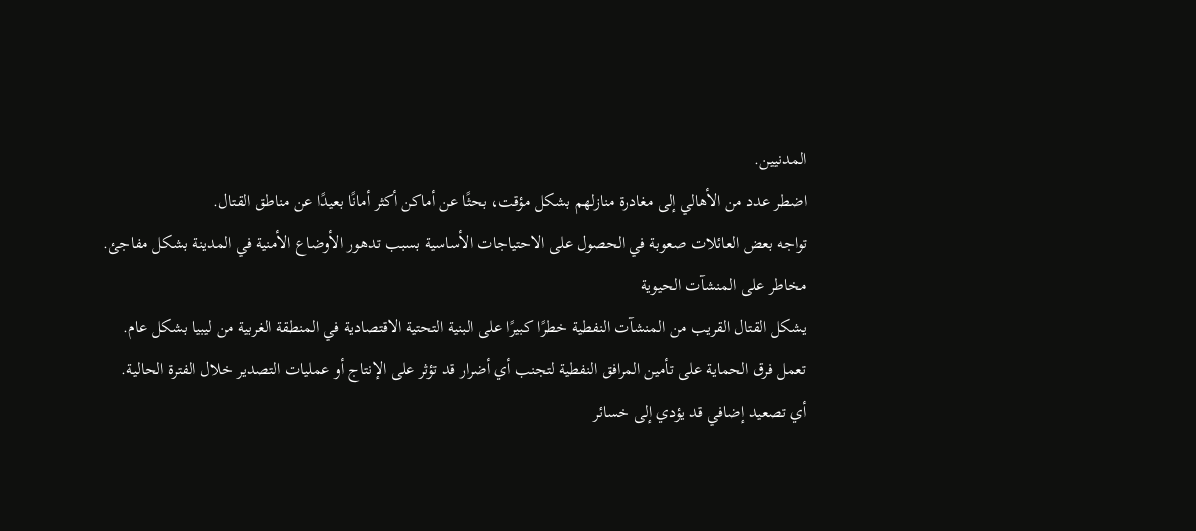المدنيين.
اضطر عدد من الأهالي إلى مغادرة منازلهم بشكل مؤقت، بحثًا عن أماكن أكثر أمانًا بعيدًا عن مناطق القتال.
تواجه بعض العائلات صعوبة في الحصول على الاحتياجات الأساسية بسبب تدهور الأوضاع الأمنية في المدينة بشكل مفاجئ.
مخاطر على المنشآت الحيوية
يشكل القتال القريب من المنشآت النفطية خطرًا كبيرًا على البنية التحتية الاقتصادية في المنطقة الغربية من ليبيا بشكل عام.
تعمل فرق الحماية على تأمين المرافق النفطية لتجنب أي أضرار قد تؤثر على الإنتاج أو عمليات التصدير خلال الفترة الحالية.
أي تصعيد إضافي قد يؤدي إلى خسائر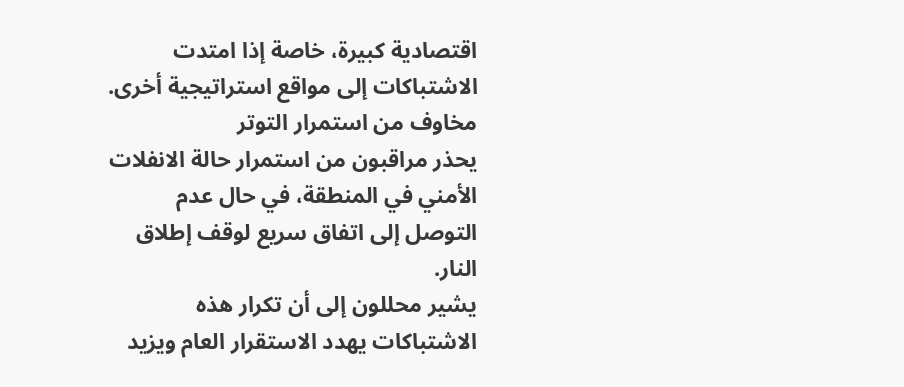اقتصادية كبيرة، خاصة إذا امتدت الاشتباكات إلى مواقع استراتيجية أخرى.
مخاوف من استمرار التوتر
يحذر مراقبون من استمرار حالة الانفلات الأمني في المنطقة، في حال عدم التوصل إلى اتفاق سريع لوقف إطلاق النار.
يشير محللون إلى أن تكرار هذه الاشتباكات يهدد الاستقرار العام ويزيد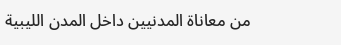من معاناة المدنيين داخل المدن الليبية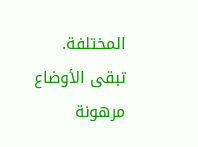المختلفة.
تبقى الأوضاع مرهونة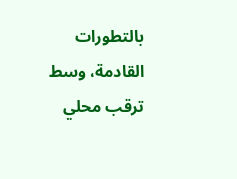بالتطورات القادمة، وسط ترقب محلي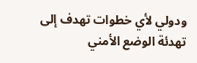ودولي لأي خطوات تهدف إلى تهدئة الوضع الأمني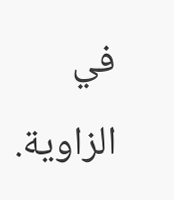في الزاوية.